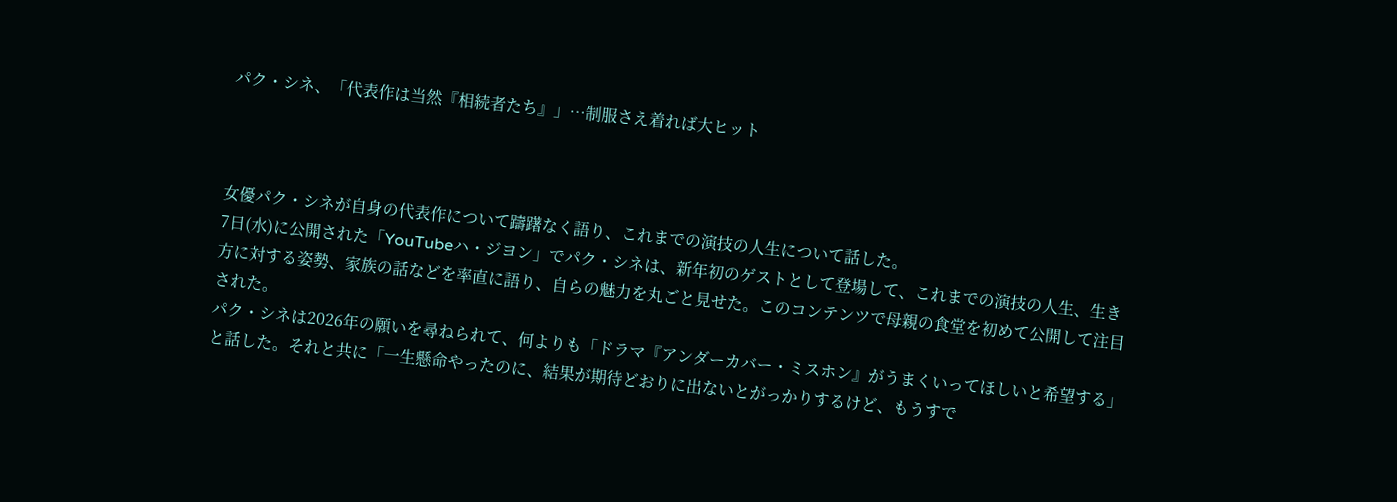パク・シネ、「代表作は当然『相続者たち』」…制服さえ着れば大ヒット



女優パク・シネが自身の代表作について躊躇なく語り、これまでの演技の人生について話した。
7日(水)に公開された「YouTubeハ・ジヨン」でパク・シネは、新年初のゲストとして登場して、これまでの演技の人生、生き方に対する姿勢、家族の話などを率直に語り、自らの魅力を丸ごと見せた。このコンテンツで母親の食堂を初めて公開して注目された。
パク・シネは2026年の願いを尋ねられて、何よりも「ドラマ『アンダーカバー・ミスホン』がうまくいってほしいと希望する」と話した。それと共に「一生懸命やったのに、結果が期待どおりに出ないとがっかりするけど、もうすで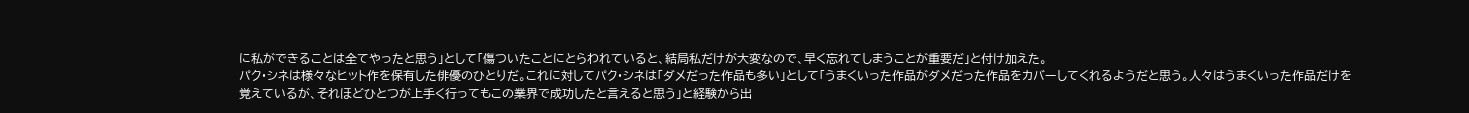に私ができることは全てやったと思う」として「傷ついたことにとらわれていると、結局私だけが大変なので、早く忘れてしまうことが重要だ」と付け加えた。
パク・シネは様々なヒット作を保有した俳優のひとりだ。これに対してパク・シネは「ダメだった作品も多い」として「うまくいった作品がダメだった作品をカバーしてくれるようだと思う。人々はうまくいった作品だけを覚えているが、それほどひとつが上手く行ってもこの業界で成功したと言えると思う」と経験から出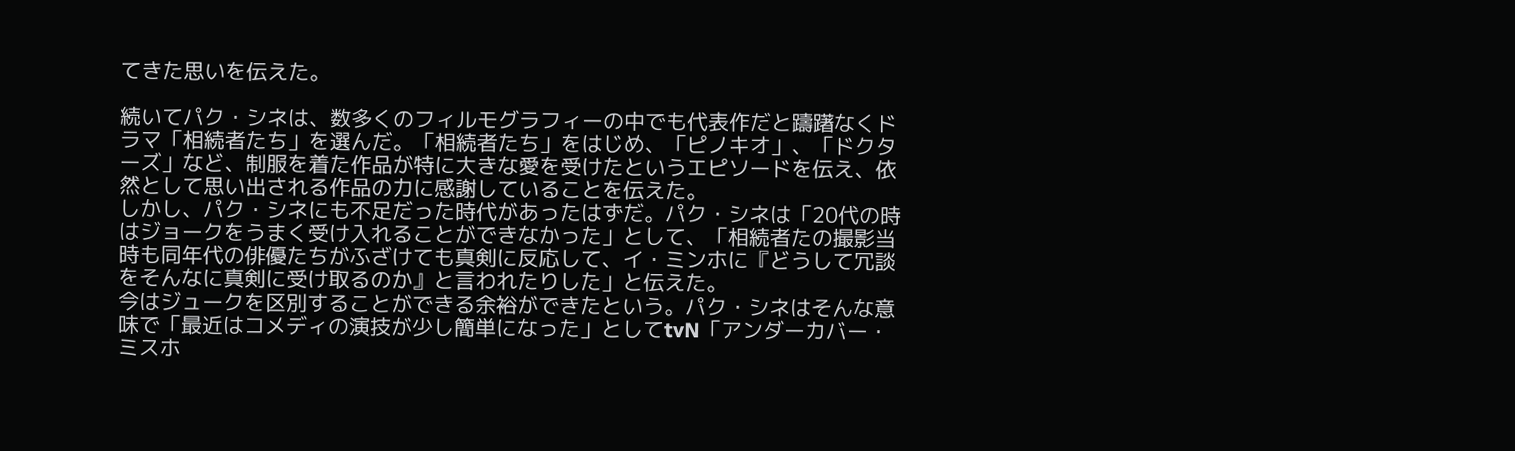てきた思いを伝えた。

続いてパク・シネは、数多くのフィルモグラフィーの中でも代表作だと躊躇なくドラマ「相続者たち」を選んだ。「相続者たち」をはじめ、「ピノキオ」、「ドクターズ」など、制服を着た作品が特に大きな愛を受けたというエピソードを伝え、依然として思い出される作品の力に感謝していることを伝えた。
しかし、パク・シネにも不足だった時代があったはずだ。パク・シネは「20代の時はジョークをうまく受け入れることができなかった」として、「相続者たの撮影当時も同年代の俳優たちがふざけても真剣に反応して、イ・ミンホに『どうして冗談をそんなに真剣に受け取るのか』と言われたりした」と伝えた。
今はジュークを区別することができる余裕ができたという。パク・シネはそんな意味で「最近はコメディの演技が少し簡単になった」としてtvN「アンダーカバー・ミスホ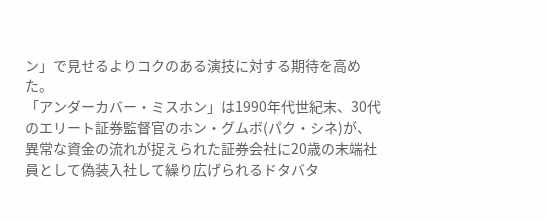ン」で見せるよりコクのある演技に対する期待を高めた。
「アンダーカバー・ミスホン」は1990年代世紀末、30代のエリート証券監督官のホン・グムボ(パク・シネ)が、異常な資金の流れが捉えられた証券会社に20歳の末端社員として偽装入社して繰り広げられるドタバタ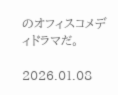のオフィスコメディドラマだ。

2026.01.08